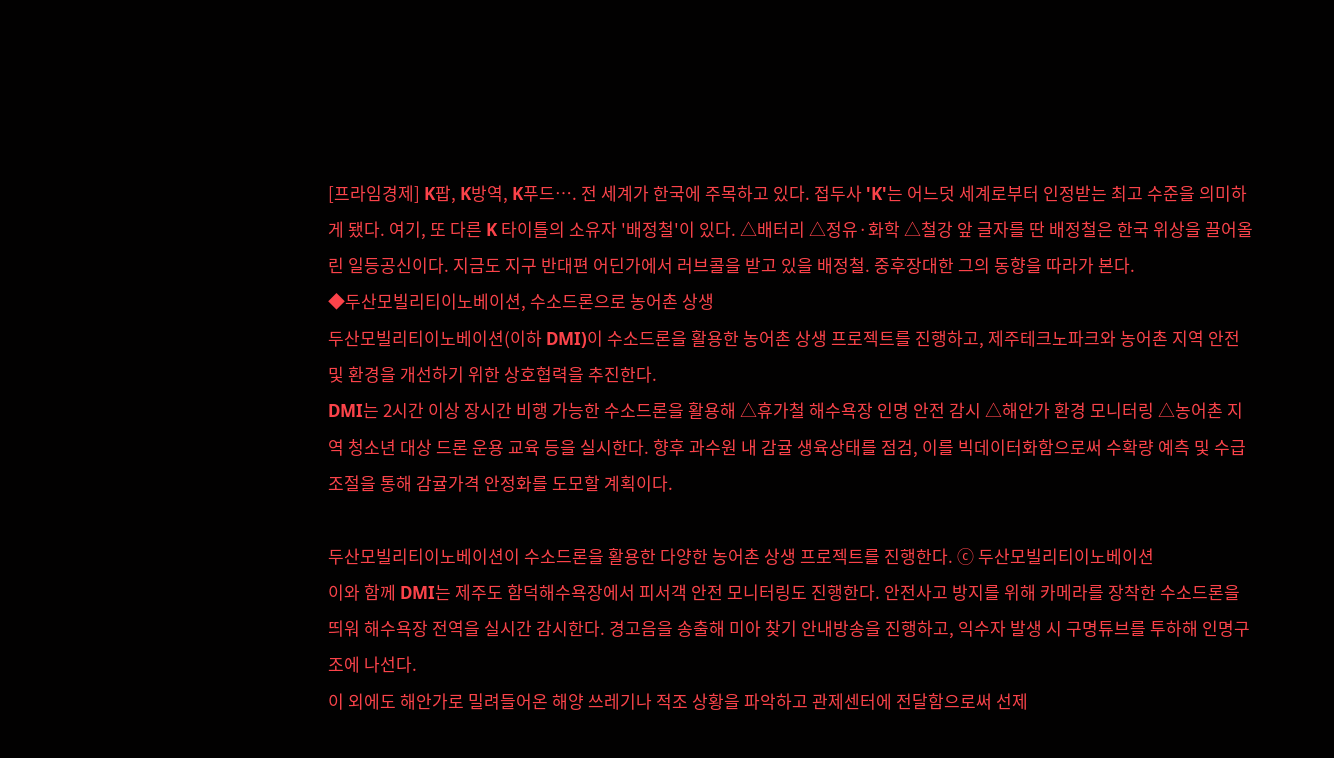[프라임경제] K팝, K방역, K푸드…. 전 세계가 한국에 주목하고 있다. 접두사 'K'는 어느덧 세계로부터 인정받는 최고 수준을 의미하게 됐다. 여기, 또 다른 K 타이틀의 소유자 '배정철'이 있다. △배터리 △정유·화학 △철강 앞 글자를 딴 배정철은 한국 위상을 끌어올린 일등공신이다. 지금도 지구 반대편 어딘가에서 러브콜을 받고 있을 배정철. 중후장대한 그의 동향을 따라가 본다.
◆두산모빌리티이노베이션, 수소드론으로 농어촌 상생
두산모빌리티이노베이션(이하 DMI)이 수소드론을 활용한 농어촌 상생 프로젝트를 진행하고, 제주테크노파크와 농어촌 지역 안전 및 환경을 개선하기 위한 상호협력을 추진한다.
DMI는 2시간 이상 장시간 비행 가능한 수소드론을 활용해 △휴가철 해수욕장 인명 안전 감시 △해안가 환경 모니터링 △농어촌 지역 청소년 대상 드론 운용 교육 등을 실시한다. 향후 과수원 내 감귤 생육상태를 점검, 이를 빅데이터화함으로써 수확량 예측 및 수급 조절을 통해 감귤가격 안정화를 도모할 계획이다.

두산모빌리티이노베이션이 수소드론을 활용한 다양한 농어촌 상생 프로젝트를 진행한다. ⓒ 두산모빌리티이노베이션
이와 함께 DMI는 제주도 함덕해수욕장에서 피서객 안전 모니터링도 진행한다. 안전사고 방지를 위해 카메라를 장착한 수소드론을 띄워 해수욕장 전역을 실시간 감시한다. 경고음을 송출해 미아 찾기 안내방송을 진행하고, 익수자 발생 시 구명튜브를 투하해 인명구조에 나선다.
이 외에도 해안가로 밀려들어온 해양 쓰레기나 적조 상황을 파악하고 관제센터에 전달함으로써 선제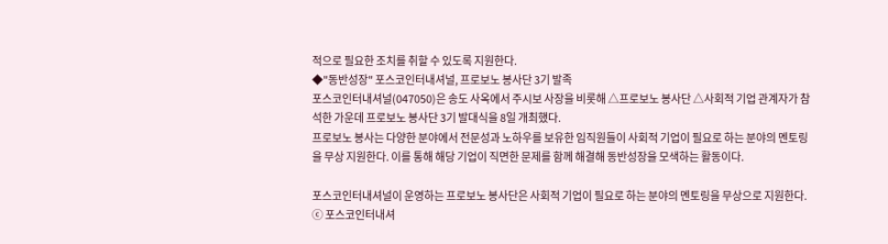적으로 필요한 조치를 취할 수 있도록 지원한다.
◆"동반성장" 포스코인터내셔널, 프로보노 봉사단 3기 발족
포스코인터내셔널(047050)은 송도 사옥에서 주시보 사장을 비롯해 △프로보노 봉사단 △사회적 기업 관계자가 참석한 가운데 프로보노 봉사단 3기 발대식을 8일 개최했다.
프로보노 봉사는 다양한 분야에서 전문성과 노하우를 보유한 임직원들이 사회적 기업이 필요로 하는 분야의 멘토링을 무상 지원한다. 이를 통해 해당 기업이 직면한 문제를 함께 해결해 동반성장을 모색하는 활동이다.

포스코인터내셔널이 운영하는 프로보노 봉사단은 사회적 기업이 필요로 하는 분야의 멘토링을 무상으로 지원한다. ⓒ 포스코인터내셔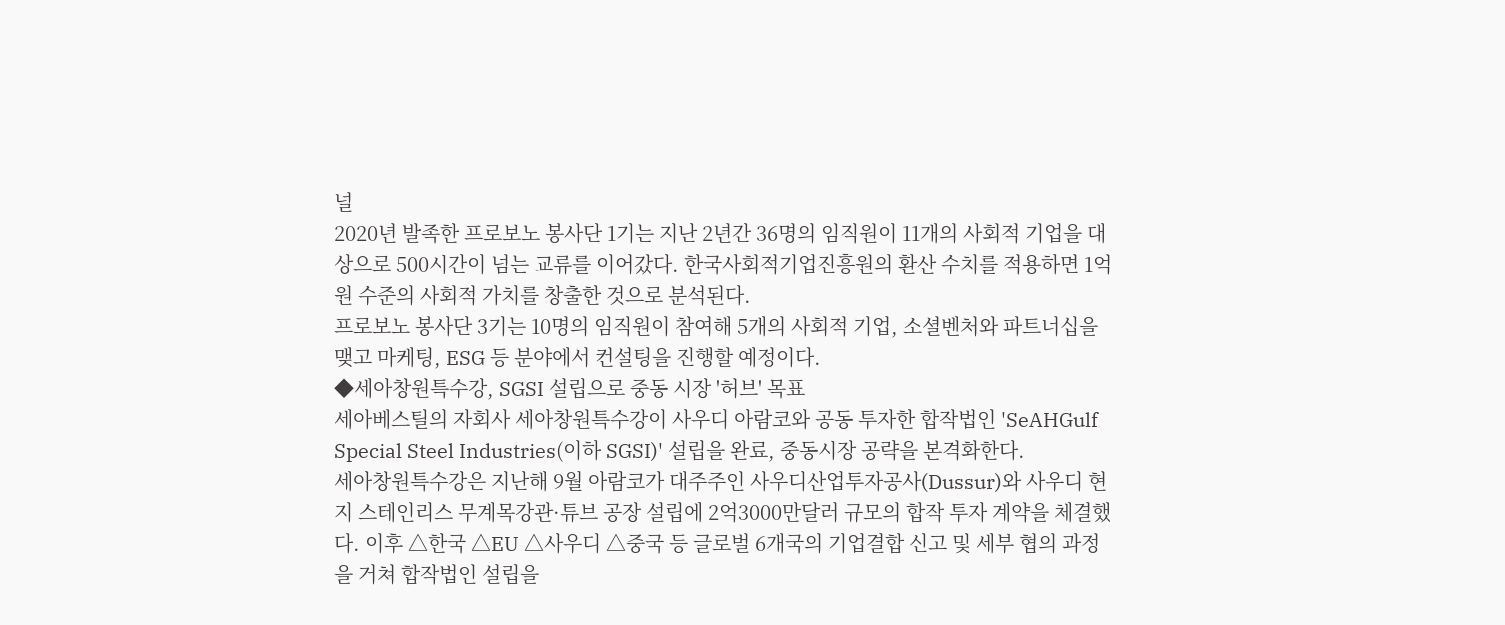널
2020년 발족한 프로보노 봉사단 1기는 지난 2년간 36명의 임직원이 11개의 사회적 기업을 대상으로 500시간이 넘는 교류를 이어갔다. 한국사회적기업진흥원의 환산 수치를 적용하면 1억원 수준의 사회적 가치를 창출한 것으로 분석된다.
프로보노 봉사단 3기는 10명의 임직원이 참여해 5개의 사회적 기업, 소셜벤처와 파트너십을 맺고 마케팅, ESG 등 분야에서 컨설팅을 진행할 예정이다.
◆세아창원특수강, SGSI 설립으로 중동 시장 '허브' 목표
세아베스틸의 자회사 세아창원특수강이 사우디 아람코와 공동 투자한 합작법인 'SeAHGulf Special Steel Industries(이하 SGSI)' 설립을 완료, 중동시장 공략을 본격화한다.
세아창원특수강은 지난해 9월 아람코가 대주주인 사우디산업투자공사(Dussur)와 사우디 현지 스테인리스 무계목강관·튜브 공장 설립에 2억3000만달러 규모의 합작 투자 계약을 체결했다. 이후 △한국 △EU △사우디 △중국 등 글로벌 6개국의 기업결합 신고 및 세부 협의 과정을 거쳐 합작법인 설립을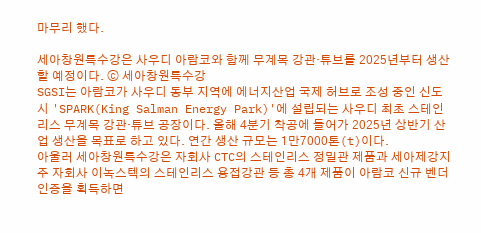마무리 했다.

세아창원특수강은 사우디 아람코와 함께 무계목 강관·튜브를 2025년부터 생산할 예정이다. ⓒ 세아창원특수강
SGSI는 아람코가 사우디 동부 지역에 에너지산업 국제 허브로 조성 중인 신도시 'SPARK(King Salman Energy Park)'에 설립되는 사우디 최초 스테인리스 무계목 강관·튜브 공장이다. 올해 4분기 착공에 들어가 2025년 상반기 산업 생산을 목표로 하고 있다. 연간 생산 규모는 1만7000톤(t)이다.
아울러 세아창원특수강은 자회사 CTC의 스테인리스 정밀관 제품과 세아제강지주 자회사 이녹스텍의 스테인리스 용접강관 등 총 4개 제품이 아람코 신규 벤더 인증을 획득하면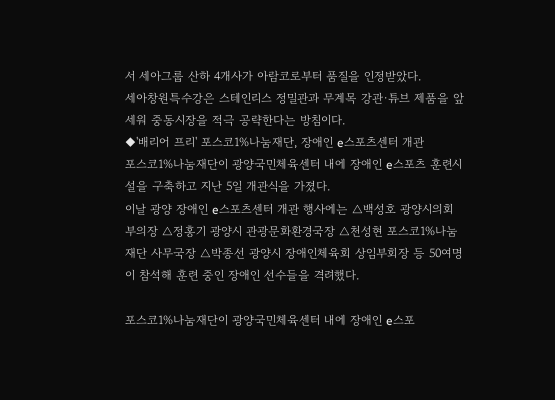서 세아그룹 산하 4개사가 아람코로부터 품질을 인정받았다.
세아창원특수강은 스테인리스 정밀관과 무계목 강관·튜브 제품을 앞세워 중동시장을 적극 공략한다는 방침이다.
◆'배리어 프리' 포스코1%나눔재단, 장애인 e스포츠센터 개관
포스코1%나눔재단이 광양국민체육센터 내에 장애인 e스포츠 훈련시설을 구축하고 지난 5일 개관식을 가졌다.
이날 광양 장애인 e스포츠센터 개관 행사에는 △백성호 광양시의회 부의장 △정홍기 광양시 관광문화환경국장 △천성현 포스코1%나눔재단 사무국장 △박종선 광양시 장애인체육회 상임부회장 등 50여명이 참석해 훈련 중인 장애인 선수들을 격려했다.

포스코1%나눔재단이 광양국민체육센터 내에 장애인 e스포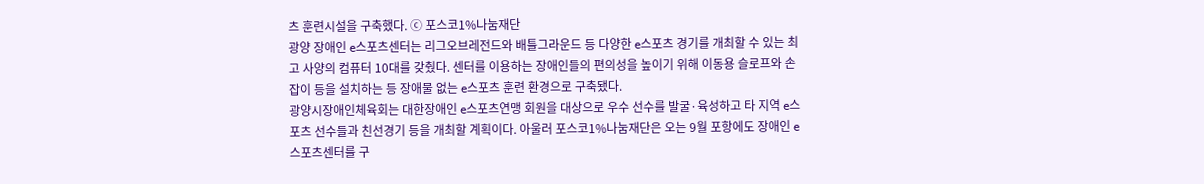츠 훈련시설을 구축했다. ⓒ 포스코1%나눔재단
광양 장애인 e스포츠센터는 리그오브레전드와 배틀그라운드 등 다양한 e스포츠 경기를 개최할 수 있는 최고 사양의 컴퓨터 10대를 갖췄다. 센터를 이용하는 장애인들의 편의성을 높이기 위해 이동용 슬로프와 손잡이 등을 설치하는 등 장애물 없는 e스포츠 훈련 환경으로 구축됐다.
광양시장애인체육회는 대한장애인 e스포츠연맹 회원을 대상으로 우수 선수를 발굴·육성하고 타 지역 e스포츠 선수들과 친선경기 등을 개최할 계획이다. 아울러 포스코1%나눔재단은 오는 9월 포항에도 장애인 e스포츠센터를 구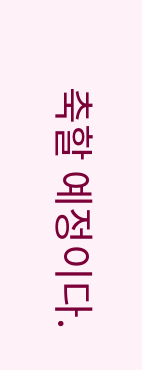축할 예정이다.